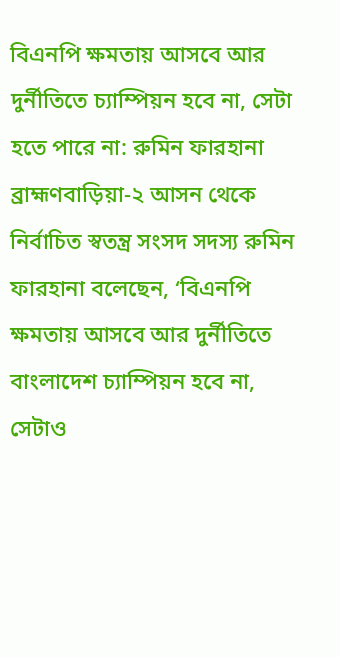বিএনপি ক্ষমতায় আসবে আর দুর্নীতিতে চ্যাম্পিয়ন হবে না, সেটা হতে পারে না: রুমিন ফারহানা
ব্রাহ্মণবাড়িয়া-২ আসন থেকে নির্বাচিত স্বতন্ত্র সংসদ সদস্য রুমিন ফারহানা বলেছেন, ‘বিএনপি ক্ষমতায় আসবে আর দুর্নীতিতে বাংলাদেশ চ্যাম্পিয়ন হবে না, সেটাও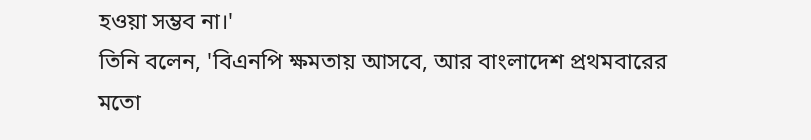হওয়া সম্ভব না।'
তিনি বলেন, 'বিএনপি ক্ষমতায় আসবে, আর বাংলাদেশ প্রথমবারের মতো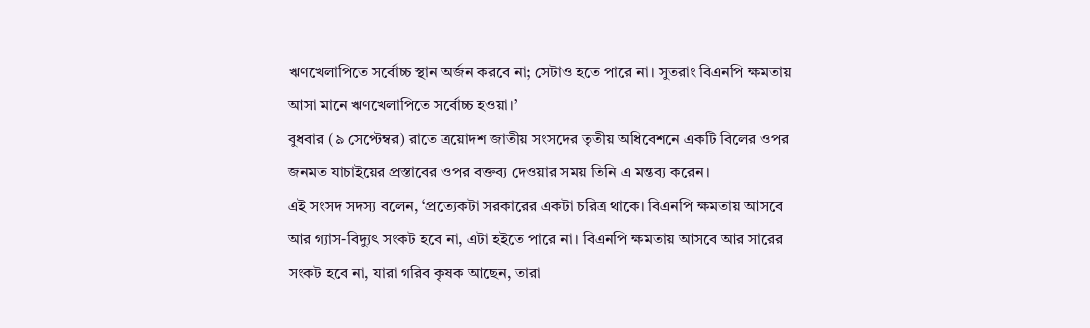ঋণখেলাপিতে সর্বোচ্চ স্থান অর্জন করবে না; সেটাও হতে পারে না। সুতরাং বিএনপি ক্ষমতায় আসা মানে ঋণখেলাপিতে সর্বোচ্চ হওয়া।’
বুধবার (৯ সেপ্টেম্বর) রাতে ত্রয়োদশ জাতীয় সংসদের তৃতীয় অধিবেশনে একটি বিলের ওপর জনমত যাচাইয়ের প্রস্তাবের ওপর বক্তব্য দেওয়ার সময় তিনি এ মন্তব্য করেন।
এই সংসদ সদস্য বলেন, ‘প্রত্যেকটা সরকারের একটা চরিত্র থাকে। বিএনপি ক্ষমতায় আসবে আর গ্যাস-বিদ্যুৎ সংকট হবে না, এটা হইতে পারে না। বিএনপি ক্ষমতায় আসবে আর সারের সংকট হবে না, যারা গরিব কৃষক আছেন, তারা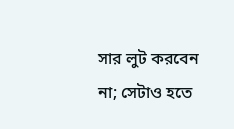সার লুট করবেন না; সেটাও হতে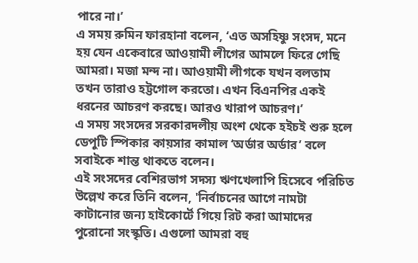পারে না।’
এ সময় রুমিন ফারহানা বলেন, ‘এত অসহিষ্ণু সংসদ, মনে হয় যেন একেবারে আওয়ামী লীগের আমলে ফিরে গেছি আমরা। মজা মন্দ না। আওয়ামী লীগকে যখন বলতাম তখন তারাও হট্টগোল করতো। এখন বিএনপির একই ধরনের আচরণ করছে। আরও খারাপ আচরণ।’
এ সময় সংসদের সরকারদলীয় অংশ থেকে হইচই শুরু হলে ডেপুটি স্পিকার কায়সার কামাল ‘অর্ডার অর্ডার’ বলে সবাইকে শান্ত থাকতে বলেন।
এই সংসদের বেশিরভাগ সদস্য ঋণখেলাপি হিসেবে পরিচিত উল্লেখ করে তিনি বলেন, 'নির্বাচনের আগে নামটা কাটানোর জন্য হাইকোর্টে গিয়ে রিট করা আমাদের পুরোনো সংস্কৃতি। এগুলো আমরা বহু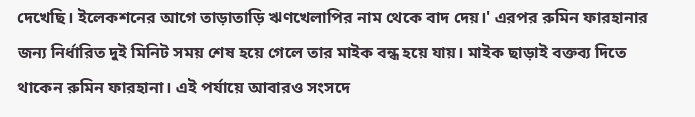দেখেছি। ইলেকশনের আগে তাড়াতাড়ি ঋণখেলাপির নাম থেকে বাদ দেয়।' এরপর রুমিন ফারহানার জন্য নির্ধারিত দুই মিনিট সময় শেষ হয়ে গেলে তার মাইক বন্ধ হয়ে যায়। মাইক ছাড়াই বক্তব্য দিতে থাকেন রুমিন ফারহানা। এই পর্যায়ে আবারও সংসদে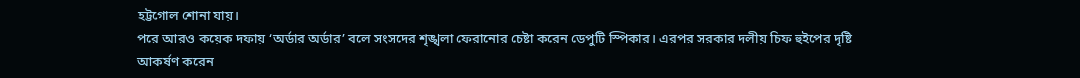হট্টগোল শোনা যায়।
পরে আরও কয়েক দফায় ‘অর্ডার অর্ডার’ বলে সংসদের শৃঙ্খলা ফেরানোর চেষ্টা করেন ডেপুটি স্পিকার। এরপর সরকার দলীয় চিফ হুইপের দৃষ্টি আকর্ষণ করেন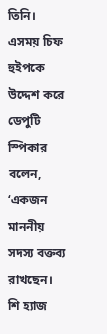তিনি।
এসময় চিফ হুইপকে উদ্দেশ করে ডেপুটি স্পিকার বলেন, ‘একজন মাননীয় সদস্য বক্তব্য রাখছেন। শি হ্যাজ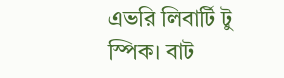এভরি লিবার্টি টু স্পিক। বাট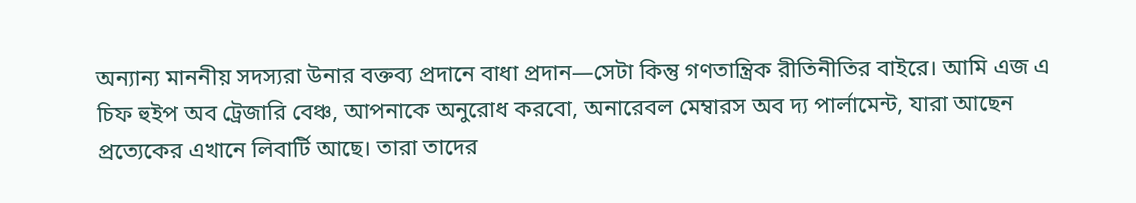অন্যান্য মাননীয় সদস্যরা উনার বক্তব্য প্রদানে বাধা প্রদান—সেটা কিন্তু গণতান্ত্রিক রীতিনীতির বাইরে। আমি এজ এ চিফ হুইপ অব ট্রেজারি বেঞ্চ, আপনাকে অনুরোধ করবো, অনারেবল মেম্বারস অব দ্য পার্লামেন্ট, যারা আছেন প্রত্যেকের এখানে লিবার্টি আছে। তারা তাদের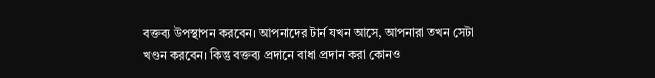বক্তব্য উপস্থাপন করবেন। আপনাদের টার্ন যখন আসে, আপনারা তখন সেটা খণ্ডন করবেন। কিন্তু বক্তব্য প্রদানে বাধা প্রদান করা কোনও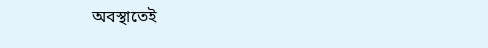অবস্থাতেই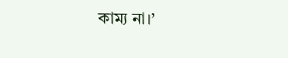কাম্য না।’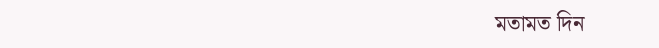মতামত দিন